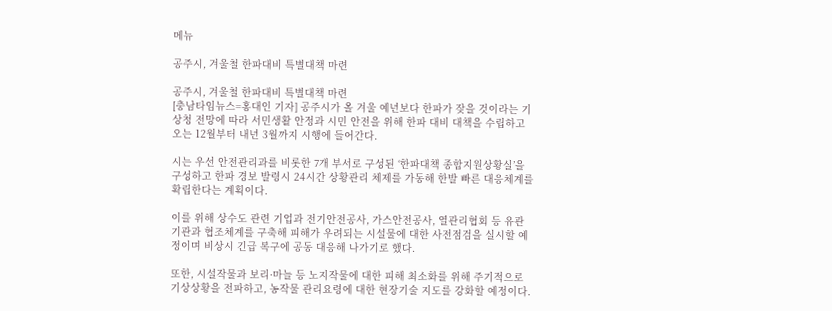메뉴

공주시, 겨울철 한파대비 특별대책 마련

공주시, 겨울철 한파대비 특별대책 마련
[충남타임뉴스=홍대인 기자] 공주시가 올 겨울 예년보다 한파가 잦을 것이라는 기상청 전망에 따라 서민생활 안정과 시민 안전을 위해 한파 대비 대책을 수립하고 오는 12월부터 내년 3월까지 시행에 들어간다.

시는 우선 안전관리과를 비롯한 7개 부서로 구성된 ‘한파대책 종합지원상황실’을 구성하고 한파 경보 발령시 24시간 상황관리 체제를 가동해 한발 빠른 대응체계를 확립한다는 계획이다.

이를 위해 상수도 관련 기업과 전기안전공사, 가스안전공사, 열관리협회 등 유관기관과 협조체계를 구축해 피해가 우려되는 시설물에 대한 사전점검을 실시할 예정이며 비상시 긴급 복구에 공동 대응해 나가기로 했다.

또한, 시설작물과 보리·마늘 등 노지작물에 대한 피해 최소화를 위해 주기적으로 기상상황을 전파하고, 농작물 관리요령에 대한 현장기술 지도를 강화할 예정이다.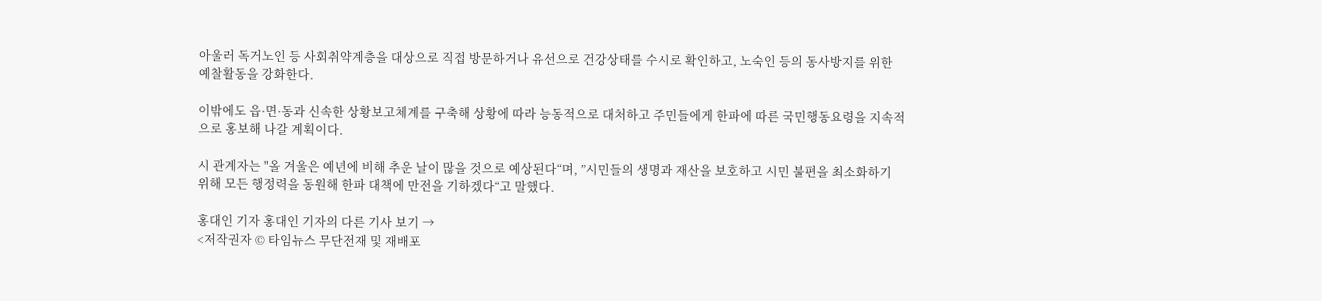아울러 독거노인 등 사회취약계층을 대상으로 직접 방문하거나 유선으로 건강상태를 수시로 확인하고, 노숙인 등의 동사방지를 위한 예찰활동을 강화한다.

이밖에도 읍·면·동과 신속한 상황보고체계를 구축해 상황에 따라 능동적으로 대처하고 주민들에게 한파에 따른 국민행동요령을 지속적으로 홍보해 나갈 계획이다.

시 관계자는 "올 겨울은 예년에 비해 추운 날이 많을 것으로 예상된다“며, ”시민들의 생명과 재산을 보호하고 시민 불편을 최소화하기 위해 모든 행정력을 동원해 한파 대책에 만전을 기하겠다“고 말했다.

홍대인 기자 홍대인 기자의 다른 기사 보기 →
<저작권자 © 타임뉴스 무단전재 및 재배포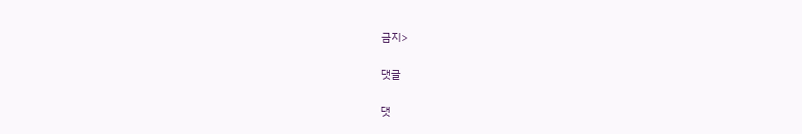금지>

댓글

댓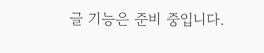글 기능은 준비 중입니다.